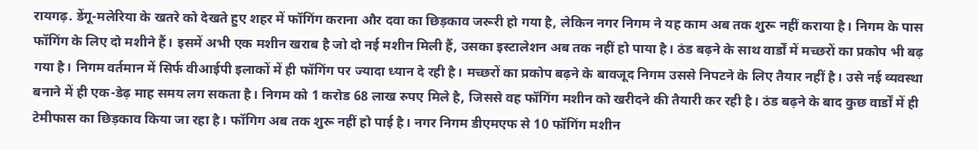रायगढ़. डेंगू-मलेरिया के खतरे को देखते हुए शहर में फॉगिंग कराना और दवा का छिड़काव जरूरी हो गया है, लेकिन नगर निगम ने यह काम अब तक शुरू नहीं कराया है। निगम के पास फॉगिंग के लिए दो मशीने हैं। इसमें अभी एक मशीन खराब है जो दो नई मशीन मिली हैं, उसका इस्टालेशन अब तक नहीं हो पाया है। ठंड बढ़ने के साथ वार्डों में मच्छरों का प्रकोप भी बढ़ गया है। निगम वर्तमान में सिर्फ वीआईपी इलाकों में ही फॉगिंग पर ज्यादा ध्यान दे रही है। मच्छरों का प्रकोप बढ़ने के बावजूद निगम उससे निपटने के लिए तैयार नहीं है। उसे नई व्यवस्था बनाने में ही एक-डेढ़ माह समय लग सकता है। निगम को 1 करोड 68 लाख रुपए मिले है, जिससे वह फॉगिंग मशीन को खरीदने की तैयारी कर रही है। ठंड बढ़ने के बाद कुछ वार्डों में ही टेमीफास का छिड़काव किया जा रहा है। फॉगिग अब तक शुरू नहीं हो पाई है। नगर निगम डीएमएफ से 10 फॉगिंग मशीन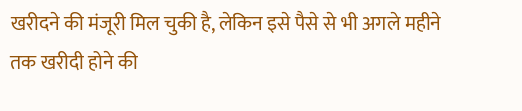खरीदने की मंजूरी मिल चुकी है, लेकिन इसे पैसे से भी अगले महीने तक खरीदी होने की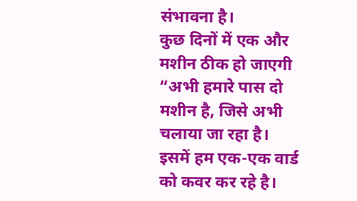संभावना है।
कुछ दिनों में एक और मशीन ठीक हो जाएगी
“अभी हमारे पास दो मशीन है, जिसे अभी चलाया जा रहा है। इसमें हम एक-एक वार्ड को कवर कर रहे है।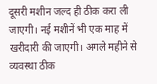दूसरी मशीन जल्द ही ठीक करा ली जाएगी। नई मशीनें भी एक माह में खरीदारी की जाएगी। अगले महीने से व्यवस्था ठीक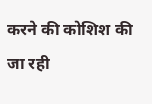करने की कोशिश की जा रही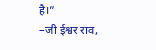है।”
–जी ईश्वर राव,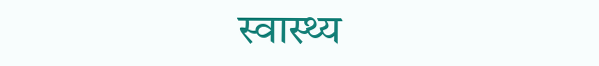स्वास्थ्य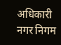अधिकारी नगर निगम